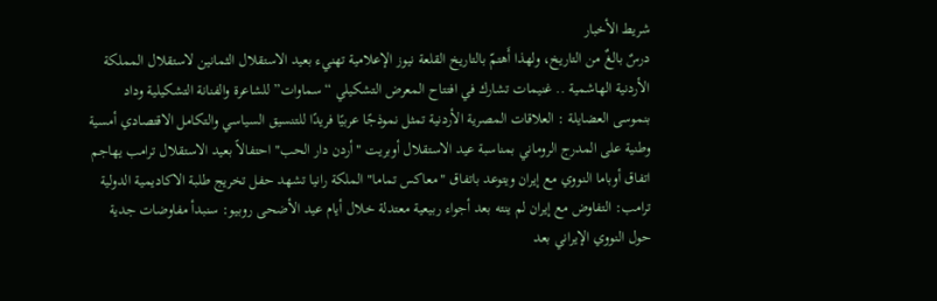شريط الأخبار
درسٌ بالغٌ من التاريخ، ولهذا أَهتمّ بالتاريخ القلعة نيوز الإعلامية تهنيء بعيد الاستقلال الثمانين لاستقلال المملكة الأردنية الهاشمية .. غنيمات تشارك في افتتاح المعرض التشكيلي “سماوات” للشاعرة والفنانة التشكيلية وداد بنموسى العضايلة : العلاقات المصرية الأردنية تمثل نموذجًا عربيًا فريدًا للتنسيق السياسي والتكامل الاقتصادي أمسية وطنية على المدرج الروماني بمناسبة عيد الاستقلال أوبريت "أردن دار الحب" احتفالاً بعيد الاستقلال ترامب يهاجم اتفاق أوباما النووي مع إيران ويتوعد باتفاق "معاكس تماما" الملكة رانيا تشهد حفل تخريج طلبة الاكاديمية الدولية ترامب: التفاوض مع إيران لم ينته بعد أجواء ربيعية معتدلة خلال أيام عيد الأضحى روبيو: سنبدأ مفاوضات جدية حول النووي الإيراني بعد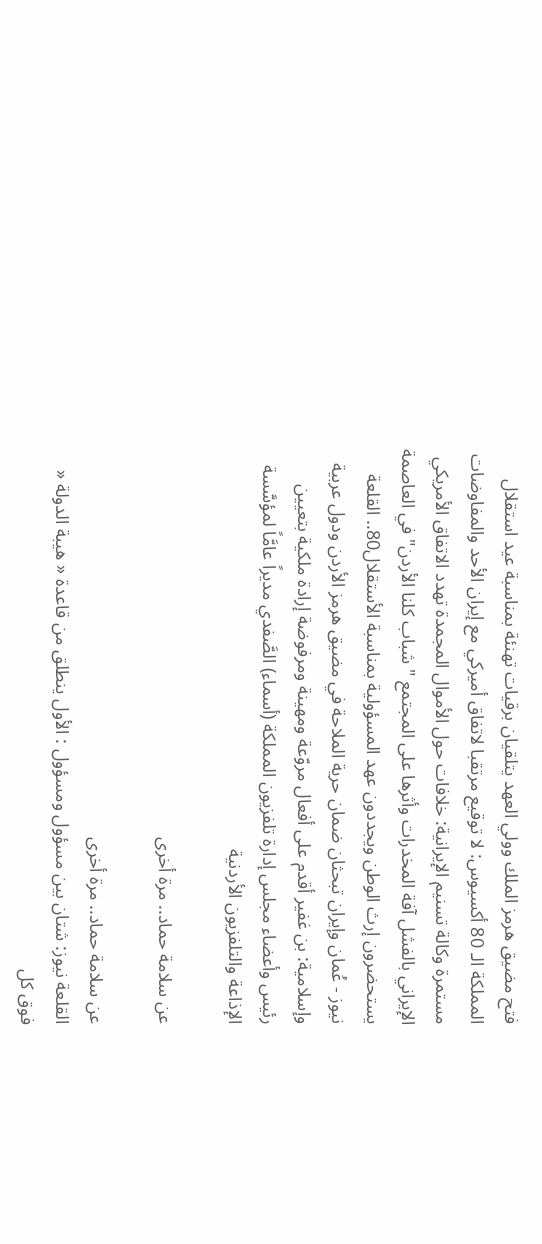فتح مضيق هرمز الملك وولي العهد يتلقيان برقيات تهنئة بمناسبة عيد استقلال المملكة الـ 80 أكسيوس: لا توقيع مرتقبا لاتفاق أميركي مع إيران الأحد والمفاوضات مستمرة وكالة تسنيم الإيرانية: خلافات حول الأموال المجمدة تهدد الاتفاق الأمريكي الإيراني بالفشل آفة المخدرات وأثرها على المجتمع " شباب كلنا الأردن" في العاصمة يستحضرون إرث الوطن ويجددون عهد المسؤولية بمناسبة الأستقلال80.. القلعة نيوز - عُمان وإيران تبحثان ضمان حرية الملاحة في مضيق هرمز الأردن ودول عربية وإسلامية: بن غفير أقدم على أفعال مروّعة ومهينة ومرفوضة إرادة ملكية بتعيين رئيس وأعضاء مجلس إدارة تلفزيون المملكة (أسماء) الصَّفدي مديراً عامَّاً لمؤسَّسة الإذاعة والتلفزيون الأردنية

عن سلامة حماد.. مرة أخرى

عن سلامة حماد.. مرة أخرى
القلعة نيوز: شتان بين مسؤول ومسؤول : الأول ينطلق من قاعدة « هيبة الدولة « فوق كل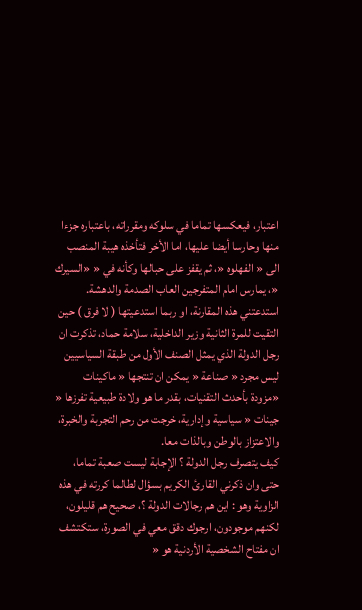اعتبار، فيعكسها تماما في سلوكه ومقرراته، باعتباره جزءا منها وحارسا أيضا عليها، اما الأخر فتأخذه هيبة المنصب الى « الفهلوه «، ثم يقفز على حبالها وكأنه في « «السيرك «، يمارس امام المتفرجين العاب الصدمة والدهشة.
استدعتني هذه المقارنة، او ربما استدعيتها ( لا فرق ) حين التقيت للمرة الثانية وزير الداخلية، سلامة حماد، تذكرت ان رجل الدولة الذي يمثل الصنف الأول من طبقة السياسيين ليس مجرد « صناعة « يمكن ان تنتجها « ماكينات «مزودة بأحدث التقنيات، بقدر ما هو ولادة طبيعية تفرزها « جينات « سياسية وإدارية، خرجت من رحم التجربة والخبرة، والاعتزاز بالوطن وبالذات معا.
كيف يتصرف رجل الدولة ؟ الإجابة ليست صعبة تماما، حتى وان ذكرني القارئ الكريم بسؤال لطالما كررته في هذه الزاوية وهو : اين هم رجالات الدولة ؟، صحيح هم قليلون، لكنهم موجودون، ارجوك دقق معي في الصورة، ستكتشف ان مفتاح الشخصية الأردنية هو «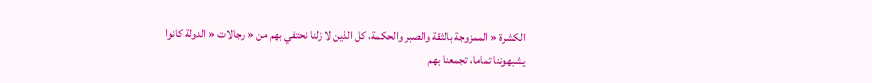الكشرة « الممزوجة بالثقة والصبر والحكمة، كل الذين لا زلنا نحتفي بهم من « رجالات « الدولة كانوا يشبهوننا تماما، تجمعنا بهم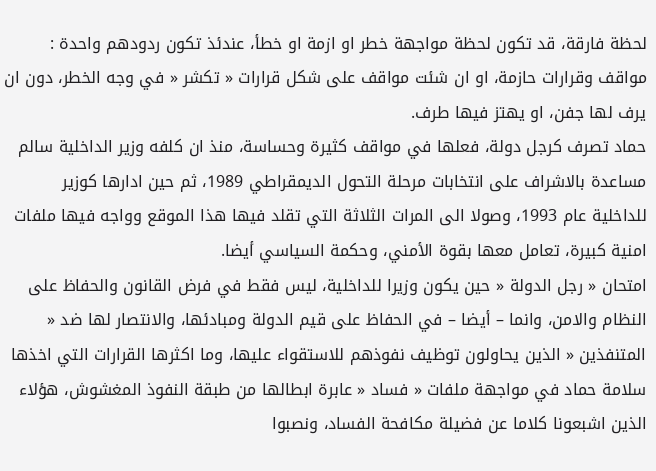لحظة فارقة، قد تكون لحظة مواجهة خطر او ازمة او خطأ، عندئذ تكون ردودهم واحدة : مواقف وقرارات حازمة، او ان شئت مواقف على شكل قرارات « تكشر « في وجه الخطر، دون ان يرف لها جفن، او يهتز فيها طرف.
حماد تصرف كرجل دولة، فعلها في مواقف كثيرة وحساسة، منذ ان كلفه وزير الداخلية سالم مساعدة بالاشراف على انتخابات مرحلة التحول الديمقراطي 1989، ثم حين ادارها كوزير للداخلية عام 1993، وصولا الى المرات الثلاثة التي تقلد فيها هذا الموقع وواجه فيها ملفات امنية كبيرة، تعامل معها بقوة الأمني، وحكمة السياسي أيضا.
امتحان « رجل الدولة « حين يكون وزيرا للداخلية، ليس فقط في فرض القانون والحفاظ على النظام والامن، وانما – أيضا – في الحفاظ على قيم الدولة ومبادئها، والانتصار لها ضد « المتنفذين « الذين يحاولون توظيف نفوذهم للاستقواء عليها، وما اكثرها القرارات التي اخذها سلامة حماد في مواجهة ملفات « فساد « عابرة ابطالها من طبقة النفوذ المغشوش، هؤلاء الذين اشبعونا كلاما عن فضيلة مكافحة الفساد، ونصبوا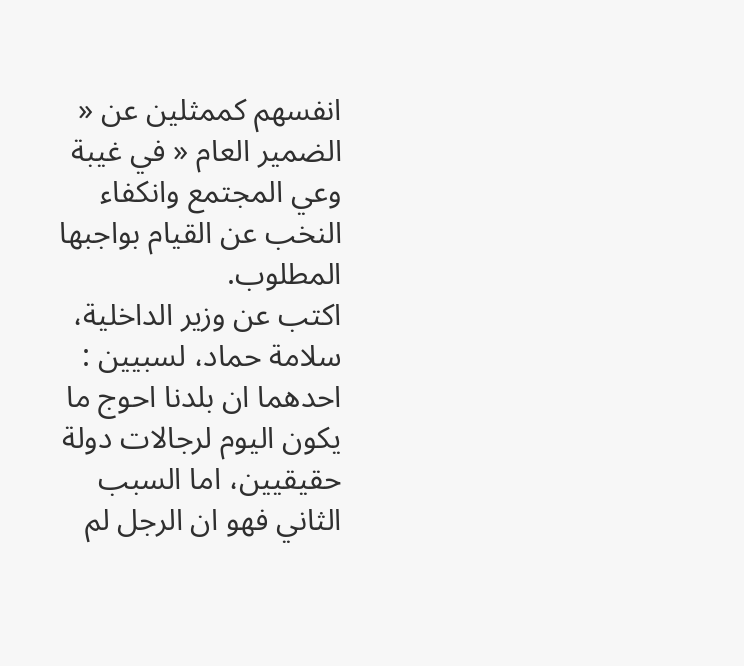انفسهم كممثلين عن « الضمير العام « في غيبة وعي المجتمع وانكفاء النخب عن القيام بواجبها المطلوب.
اكتب عن وزير الداخلية، سلامة حماد، لسبيين : احدهما ان بلدنا احوج ما يكون اليوم لرجالات دولة حقيقيين، اما السبب الثاني فهو ان الرجل لم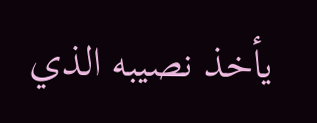يأخذ نصيبه الذي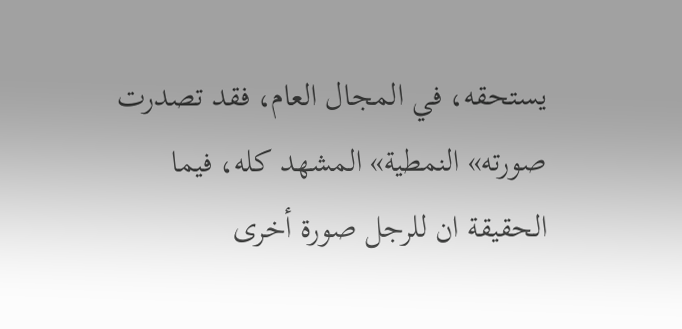يستحقه، في المجال العام، فقد تصدرت صورته» النمطية» المشهد كله، فيما الحقيقة ان للرجل صورة أخرى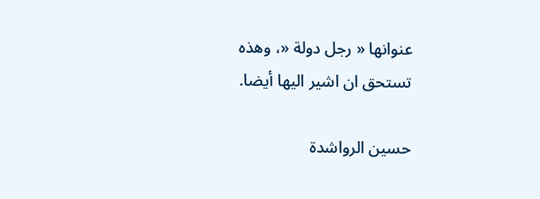عنوانها « رجل دولة «، وهذه تستحق ان اشير اليها أيضا.

حسين الرواشدة